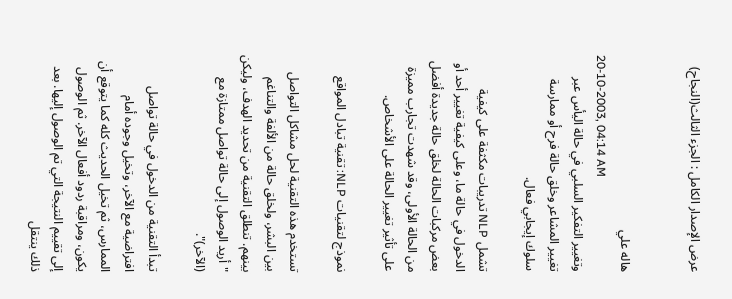عرض الإصدار الكامل : الجزء الثالث(النجاح)


هاله علي
20-10-2003, 04:14 AM
وتغيير التفكير السلبي في حالة اليأس عبر تغيير المشاعر وخلق حالة فرح أو ممارسة سلوك إيجابي فعال.

تشمل NLP تدريبات مكثفة على كيفية الدخول في حالة ما، وعلى كيفية تغيير أحد أو بعض مركبات الحالة لخلق حالة جديدة أفضل من الحالة الأولى، وقد شهدت تجارب مميزة على تأثير تغيير الحالة على الأشخاص.

نموذج لتقنيات NLP: تقنية تبادل المواقع

تستخدم هذه التقنية لحل مشاكل التواصل بين البشر، ولخلق حالة من الألفة والتناغم بينهم. تنطلق التقنية من تحديد الهدف، وليكن "أريد الوصول إلى حالة تواصل ممتازة مع (الآخر)".

تبدأ التقنية من الدخول في حالة تواصل افتراضية مع الآخر، وتخيل وجوده أمام الممارس، ثم تخيل الحديث كله كما يتوقع أن يكون، ومراقبة ردود أفعال الآخر. ثم الوصول إلى تقييم النتيجة التي تم الوصول إليها. بعد ذلك ينتقل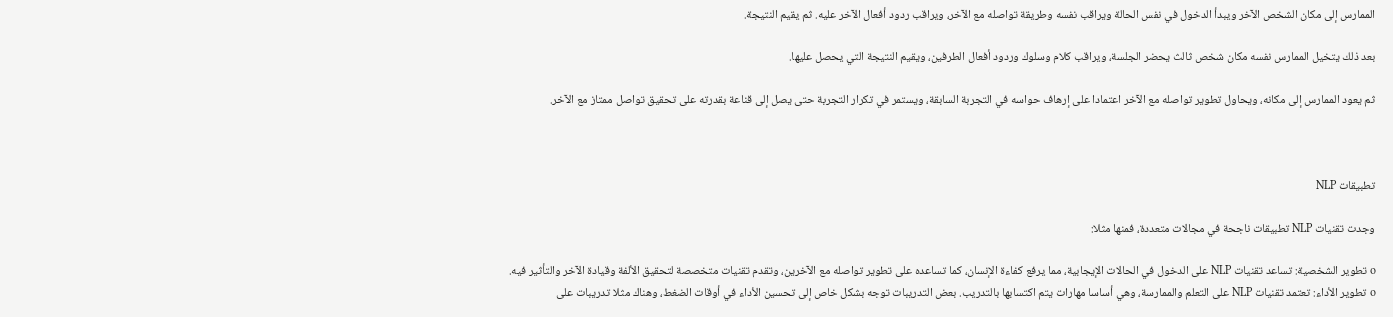الممارس إلى مكان الشخص الآخر ويبدأ الدخول في نفس الحالة ويراقب نفسه وطريقة تواصله مع الآخر، ويراقب ردود أفعال الآخر عليه. ثم يقيم النتيجة.

بعد ذلك يتخيل الممارس نفسه مكان شخص ثالث يحضر الجلسة، ويراقب كلام وسلوك وردود أفعال الطرفين، ويقيم النتيجة التي يحصل عليها.

ثم يعود الممارس إلى مكانه، ويحاول تطوير تواصله مع الآخر اعتمادا على إرهاف حواسه في التجربة السابقة، ويستمر في تكرار التجربة حتى يصل إلى قناعة بقدرته على تحقيق تواصل ممتاز مع الآخر.



تطبيقات NLP

وجدت تقنيات NLP تطبيقات ناجحة في مجالات متعددة، فمنها مثلا:

o تطوير الشخصية: تساعد تقنيات NLP على الدخول في الحالات الإيجابية، مما يرفع كفاءة الإنسان، كما تساعده على تطوير تواصله مع الآخرين، وتقدم تقنيات متخصصة لتحقيق الألفة وقيادة الآخر والتأثير فيه.
o تطوير الأداء: تعتمد تقنيات NLP على التعلم والممارسة، وهي أساسا مهارات يتم اكتسابها بالتدريب. بعض التدريبات توجه بشكل خاص إلى تحسين الأداء في أوقات الضغط، وهناك مثلا تدريبات على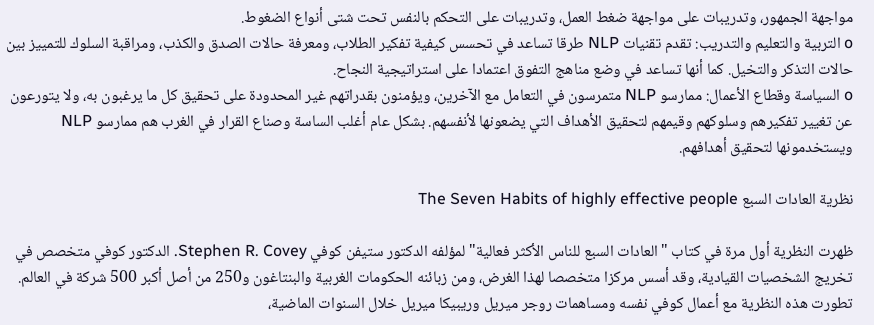مواجهة الجمهور، وتدريبات على مواجهة ضغط العمل، وتدريبات على التحكم بالنفس تحت شتى أنواع الضغوط.
o التربية والتعليم والتدريب: تقدم تقنيات NLP طرقا تساعد في تحسس كيفية تفكير الطلاب، ومعرفة حالات الصدق والكذب، ومراقبة السلوك للتمييز بين حالات التذكر والتخيل. كما أنها تساعد في وضع مناهج التفوق اعتمادا على استراتيجية النجاح.
o السياسة وقطاع الأعمال: ممارسو NLP متمرسون في التعامل مع الآخرين، ويؤمنون بقدراتهم غير المحدودة على تحقيق كل ما يرغبون به، ولا يتورعون عن تغيير تفكيرهم وسلوكهم وقيمهم لتحقيق الأهداف التي يضعونها لأنفسهم. بشكل عام أغلب الساسة وصناع القرار في الغرب هم ممارسو NLP
ويستخدمونها لتحقيق أهدافهم.

نظرية العادات السبع The Seven Habits of highly effective people

ظهرت النظرية أول مرة في كتاب "العادات السبع للناس الأكثر فعالية" لمؤلفه الدكتور ستيفن كوفي Stephen R. Covey. الدكتور كوفي متخصص في تخريج الشخصيات القيادية، وقد أسس مركزا متخصصا لهذا الغرض، ومن زبائنه الحكومات الغربية والبنتاغون و250 من أصل أكبر 500 شركة في العالم. تطورت هذه النظرية مع أعمال كوفي نفسه ومساهمات روجر ميريل وريبيكا ميريل خلال السنوات الماضية،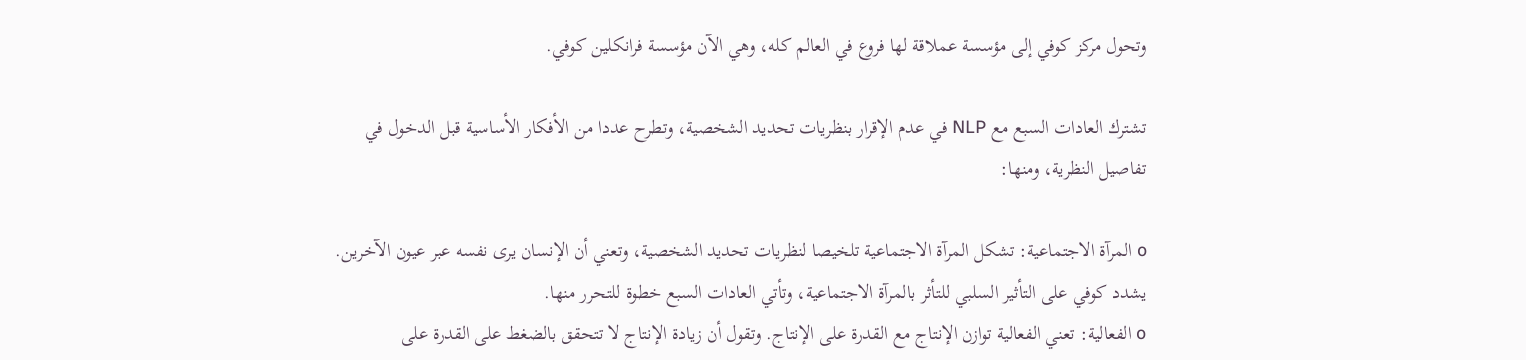وتحول مركز كوفي إلى مؤسسة عملاقة لها فروع في العالم كله، وهي الآن مؤسسة فرانكلين كوفي.

تشترك العادات السبع مع NLP في عدم الإقرار بنظريات تحديد الشخصية، وتطرح عددا من الأفكار الأساسية قبل الدخول في تفاصيل النظرية، ومنها:

o المرآة الاجتماعية: تشكل المرآة الاجتماعية تلخيصا لنظريات تحديد الشخصية، وتعني أن الإنسان يرى نفسه عبر عيون الآخرين. يشدد كوفي على التأثير السلبي للتأثر بالمرآة الاجتماعية، وتأتي العادات السبع خطوة للتحرر منها.
o الفعالية: تعني الفعالية توازن الإنتاج مع القدرة على الإنتاج. وتقول أن زيادة الإنتاج لا تتحقق بالضغط على القدرة على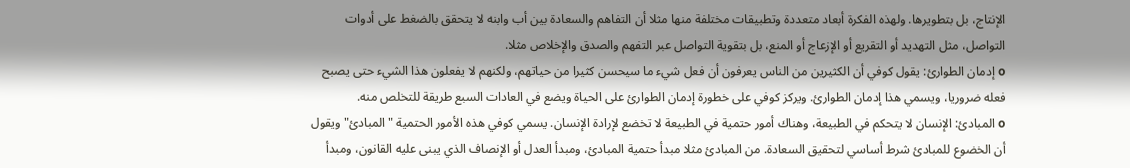الإنتاج، بل بتطويرها. ولهذه الفكرة أبعاد متعددة وتطبيقات مختلفة منها مثلا أن التفاهم والسعادة بين أب وابنه لا يتحقق بالضغط على أدوات التواصل، مثل التهديد أو التقريع أو الإزعاج أو المنع، بل بتقوية التواصل عبر التفهم والصدق والإخلاص مثلا.
o إدمان الطوارئ: يقول كوفي أن الكثيرين من الناس يعرفون أن فعل شيء ما سيحسن كثيرا من حياتهم، ولكنهم لا يفعلون هذا الشيء حتى يصبح فعله ضروريا، ويسمي هذا إدمان الطوارئ. ويركز كوفي على خطورة إدمان الطوارئ على الحياة ويضع في العادات السبع طريقة للتخلص منه.
o المبادئ: الإنسان لا يتحكم في الطبيعة، وهناك أمور حتمية في الطبيعة لا تخضع لإرادة الإنسان. يسمي كوفي هذه الأمور الحتمية "المبادئ" ويقول أن الخضوع للمبادئ شرط أساسي لتحقيق السعادة. من المبادئ مثلا مبدأ حتمية المبادئ، ومبدأ العدل أو الإنصاف الذي يبنى عليه القانون، ومبدأ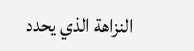النزاهة الذي يحدد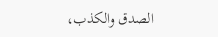الصدق والكذب،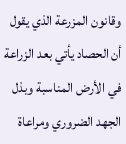وقانون المزرعة الذي يقول أن الحصاد يأتي بعد الزراعة في الأرض المناسبة وبذل الجهد الضروري ومراعاة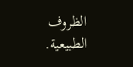الظروف الطبيعية.